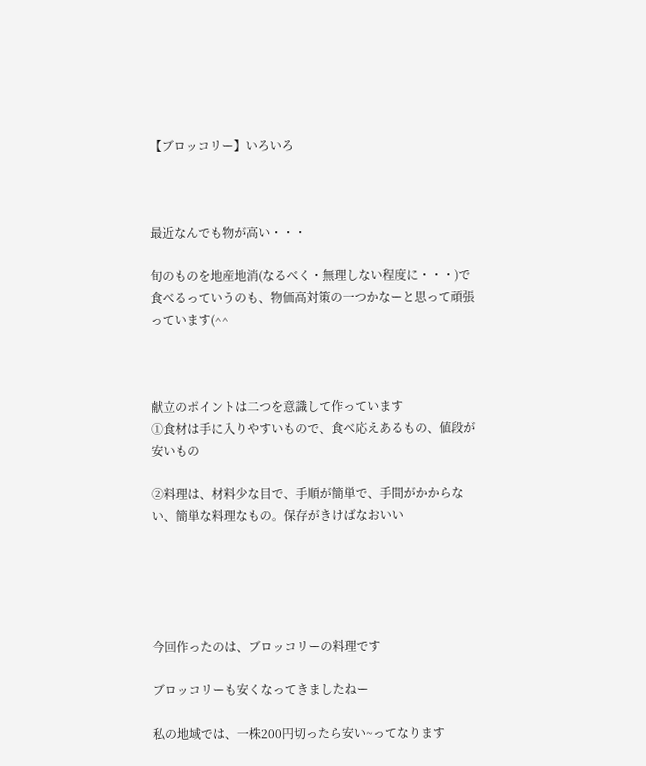【ブロッコリー】いろいろ



最近なんでも物が高い・・・

旬のものを地産地消(なるべく・無理しない程度に・・・)で食べるっていうのも、物価高対策の一つかなーと思って頑張っています(^^



献立のポイントは二つを意識して作っています
①食材は手に入りやすいもので、食べ応えあるもの、値段が安いもの

②料理は、材料少な目で、手順が簡単で、手間がかからない、簡単な料理なもの。保存がきけばなおいい





今回作ったのは、ブロッコリーの料理です

ブロッコリーも安くなってきましたねー

私の地域では、一株200円切ったら安い~ってなります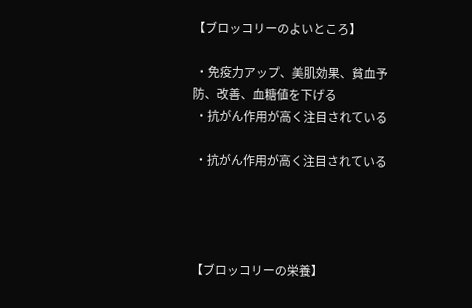【ブロッコリーのよいところ】

 ・免疫力アップ、美肌効果、貧血予防、改善、血糖値を下げる
 ・抗がん作用が高く注目されている

 ・抗がん作用が高く注目されている




【ブロッコリーの栄養】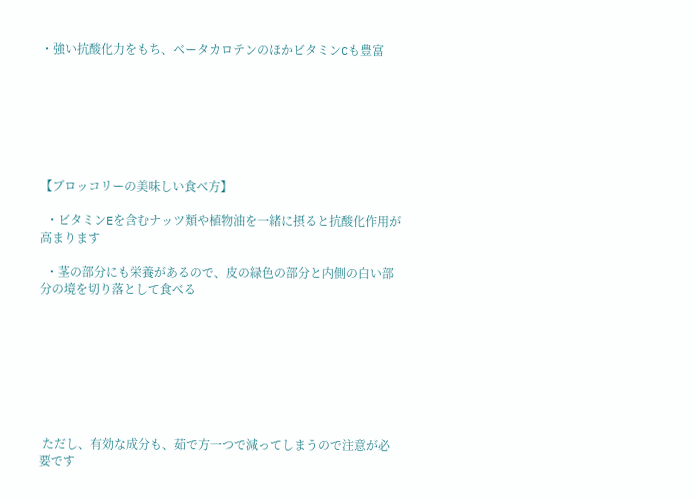・強い抗酸化力をもち、ベータカロテンのほかビタミンCも豊富







【ブロッコリーの美味しい食べ方】

  ・ビタミンEを含むナッツ類や植物油を一緒に摂ると抗酸化作用が高まります

  ・茎の部分にも栄養があるので、皮の緑色の部分と内側の白い部分の境を切り落として食べる








 ただし、有効な成分も、茹で方一つで減ってしまうので注意が必要です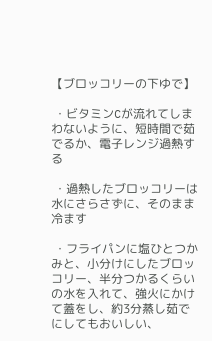【ブロッコリーの下ゆで】

 ・ビタミンCが流れてしまわないように、短時間で茹でるか、電子レンジ過熱する

 ・過熱したブロッコリーは水にさらさずに、そのまま冷ます

 ・フライパンに塩ひとつかみと、小分けにしたブロッコリー、半分つかるくらいの水を入れて、強火にかけて蓋をし、約3分蒸し茹でにしてもおいしい、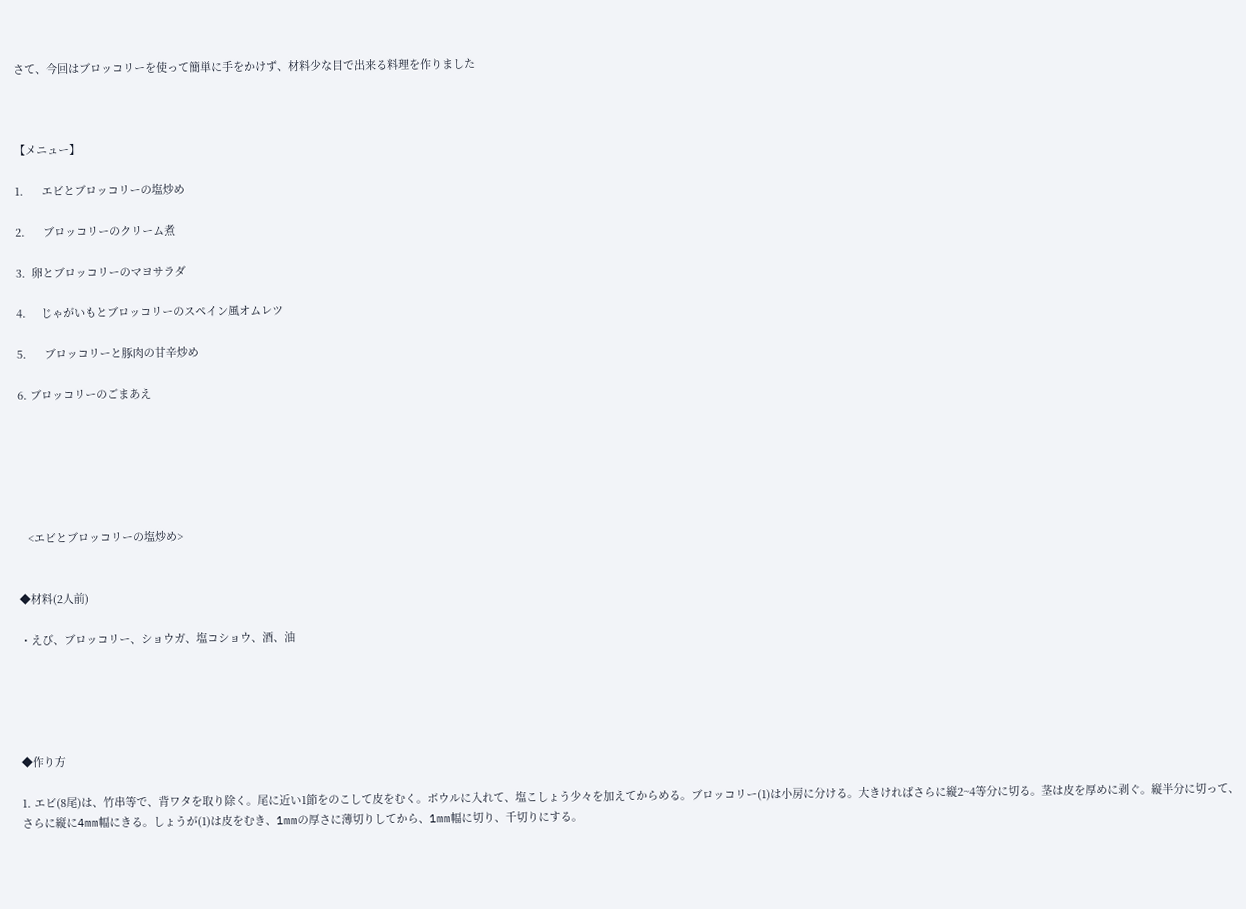さて、今回はブロッコリーを使って簡単に手をかけず、材料少な目で出来る料理を作りました



【メニュー】

1.      エビとブロッコリーの塩炒め

2.      ブロッコリーのクリーム煮

3.  卵とブロッコリーのマヨサラダ

4.     じゃがいもとブロッコリーのスペイン風オムレツ

5.      ブロッコリーと豚肉の甘辛炒め

6. ブロッコリーのごまあえ






   <エビとブロッコリーの塩炒め>


◆材料(2人前)

・えび、ブロッコリー、ショウガ、塩コショウ、酒、油





◆作り方

1. エビ(8尾)は、竹串等で、背ワタを取り除く。尾に近い1節をのこして皮をむく。ボウルに入れて、塩こしょう少々を加えてからめる。ブロッコリー(1)は小房に分ける。大きければさらに縦2~4等分に切る。茎は皮を厚めに剥ぐ。縦半分に切って、さらに縦に4mm幅にきる。しょうが(1)は皮をむき、1mmの厚さに薄切りしてから、1mm幅に切り、千切りにする。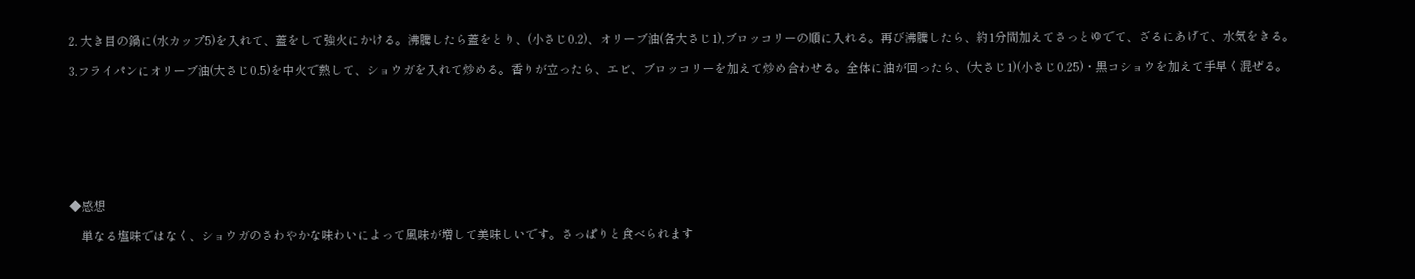2. 大き目の鍋に(水カップ5)を入れて、蓋をして強火にかける。沸騰したら蓋をとり、(小さじ0.2)、オリーブ油(各大さじ1),ブロッコリーの順に入れる。再び沸騰したら、約1分間加えてさっとゆでて、ざるにあげて、水気をきる。

3.フライパンにオリーブ油(大さじ0.5)を中火で熱して、ショウガを入れて炒める。香りが立ったら、エビ、ブロッコリーを加えて炒め合わせる。全体に油が回ったら、(大さじ1)(小さじ0.25)・黒コショウを加えて手早く混ぜる。








◆感想

    単なる塩味ではなく、ショウガのさわやかな味わいによって風味が増して美味しいです。さっぱりと食べられます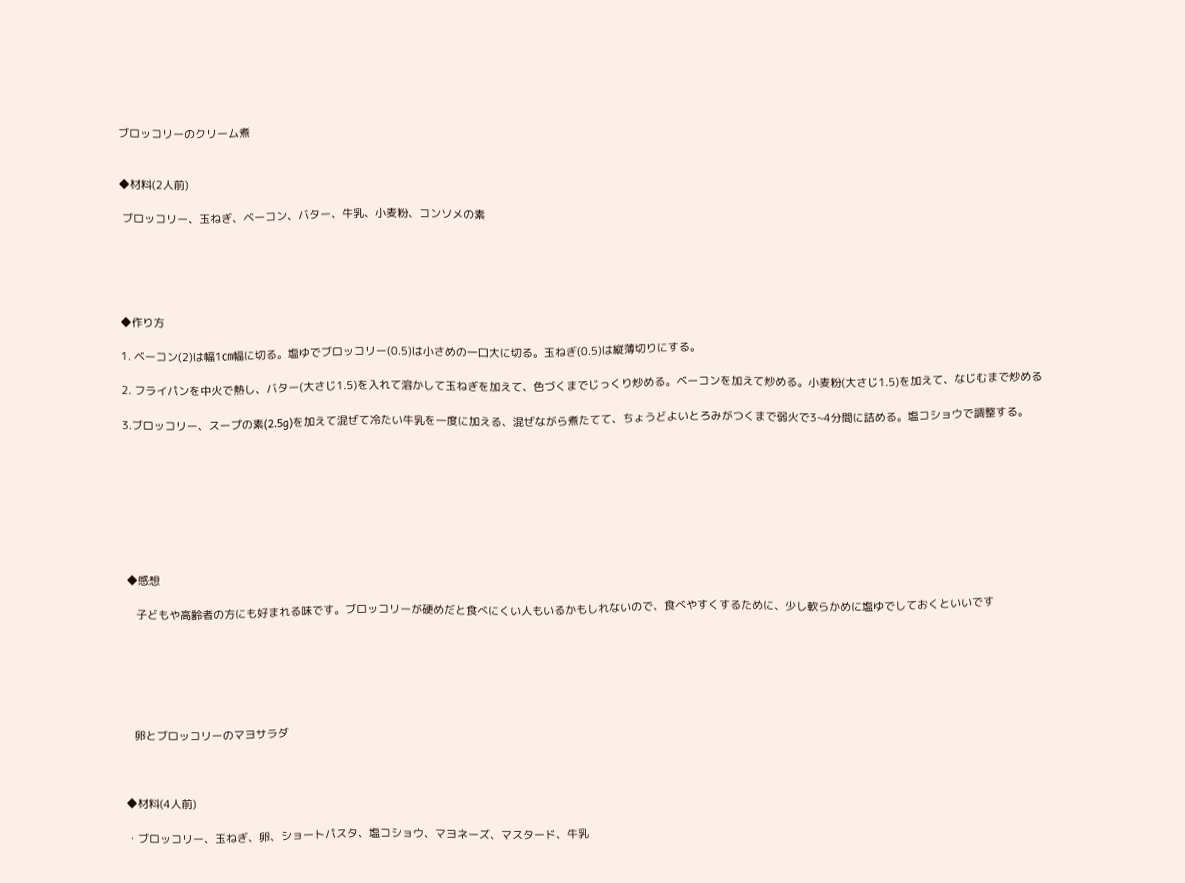ブロッコリーのクリーム煮


◆材料(2人前)

 ブロッコリー、玉ねぎ、ベーコン、バター、牛乳、小麦粉、コンソメの素





◆作り方

1. ベーコン(2)は幅1㎝幅に切る。塩ゆでブロッコリー(0.5)は小さめの一口大に切る。玉ねぎ(0.5)は縦薄切りにする。

2. フライパンを中火で熱し、バター(大さじ1.5)を入れて溶かして玉ねぎを加えて、色づくまでじっくり炒める。ベーコンを加えて炒める。小麦粉(大さじ1.5)を加えて、なじむまで炒める

3.ブロッコリー、スープの素(2.5g)を加えて混ぜて冷たい牛乳を一度に加える、混ぜながら煮たてて、ちょうどよいとろみがつくまで弱火で3~4分間に詰める。塩コショウで調整する。








 ◆感想

    子どもや高齢者の方にも好まれる味です。ブロッコリーが硬めだと食べにくい人もいるかもしれないので、食べやすくするために、少し軟らかめに塩ゆでしておくといいです






   卵とブロッコリーのマヨサラダ



◆材料(4人前)

・ブロッコリー、玉ねぎ、卵、ショートパスタ、塩コショウ、マヨネーズ、マスタード、牛乳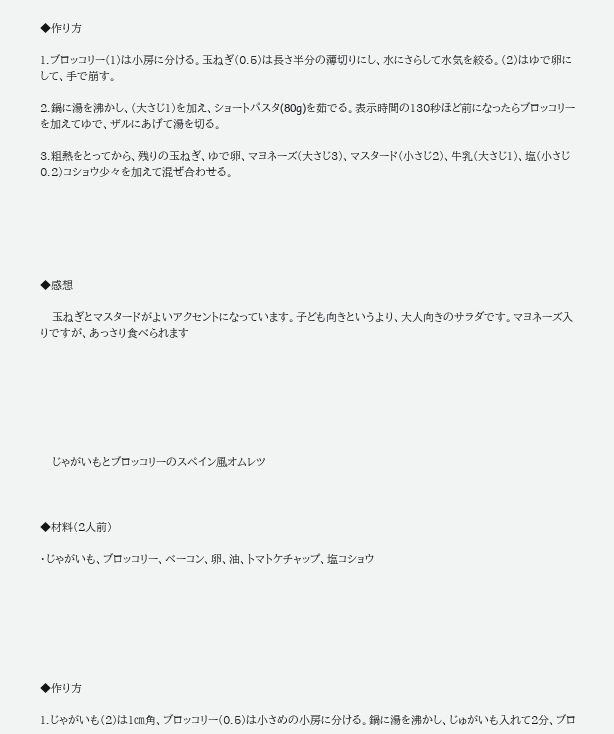◆作り方

1.ブロッコリー(1)は小房に分ける。玉ねぎ(0.5)は長さ半分の薄切りにし、水にさらして水気を絞る。(2)はゆで卵にして、手で崩す。

2.鍋に湯を沸かし、(大さじ1)を加え、ショートパスタ(80g)を茹でる。表示時間の130秒ほど前になったらブロッコリーを加えてゆで、ザルにあげて湯を切る。

3.粗熱をとってから、残りの玉ねぎ、ゆで卵、マヨネーズ(大さじ3)、マスタード(小さじ2)、牛乳(大さじ1)、塩(小さじ0.2)コショウ少々を加えて混ぜ合わせる。






◆感想

   玉ねぎとマスタードがよいアクセントになっています。子ども向きというより、大人向きのサラダです。マヨネーズ入りですが、あっさり食べられます







   じゃがいもとブロッコリーのスペイン風オムレツ



◆材料(2人前)

・じゃがいも、ブロッコリー、ベーコン、卵、油、トマトケチャップ、塩コショウ







◆作り方

1.じゃがいも(2)は1㎝角、ブロッコリー(0.5)は小さめの小房に分ける。鍋に湯を沸かし、じゅがいも入れて2分、ブロ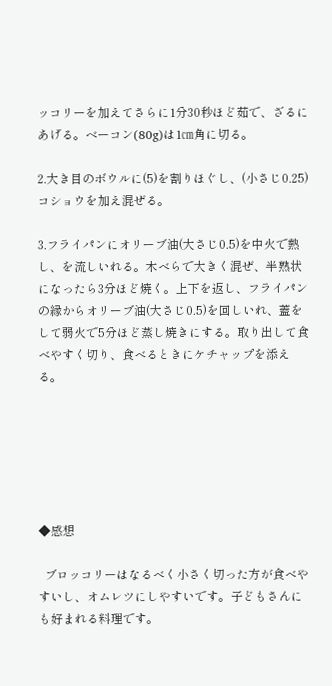ッコリーを加えてさらに1分30秒ほど茹で、ざるにあげる。ベーコン(80g)は1㎝角に切る。

2.大き目のボウルに(5)を割りほぐし、(小さじ0.25)コショウを加え混ぜる。

3.フライパンにオリーブ油(大さじ0.5)を中火で熱し、を流しいれる。木べらで大きく混ぜ、半熟状になったら3分ほど焼く。上下を返し、フライパンの縁からオリーブ油(大さじ0.5)を回しいれ、蓋をして弱火で5分ほど蒸し焼きにする。取り出して食べやすく切り、食べるときにケチャップを添える。






◆感想

  ブロッコリーはなるべく小さく切った方が食べやすいし、オムレツにしやすいです。子どもさんにも好まれる料理です。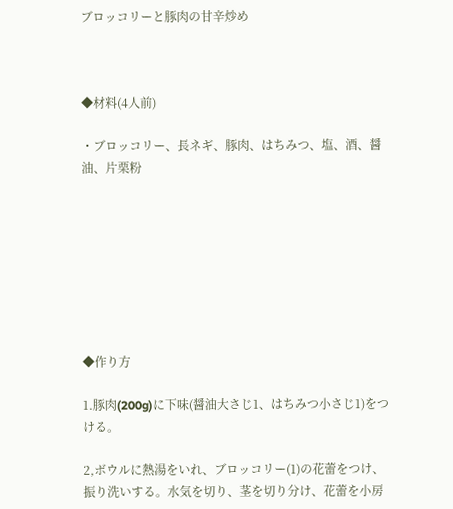ブロッコリーと豚肉の甘辛炒め



◆材料(4人前)

・ブロッコリー、長ネギ、豚肉、はちみつ、塩、酒、醤油、片栗粉








◆作り方

1.豚肉(200g)に下味(醤油大さじ1、はちみつ小さじ1)をつける。

2,ボウルに熱湯をいれ、ブロッコリー(1)の花蕾をつけ、振り洗いする。水気を切り、茎を切り分け、花蕾を小房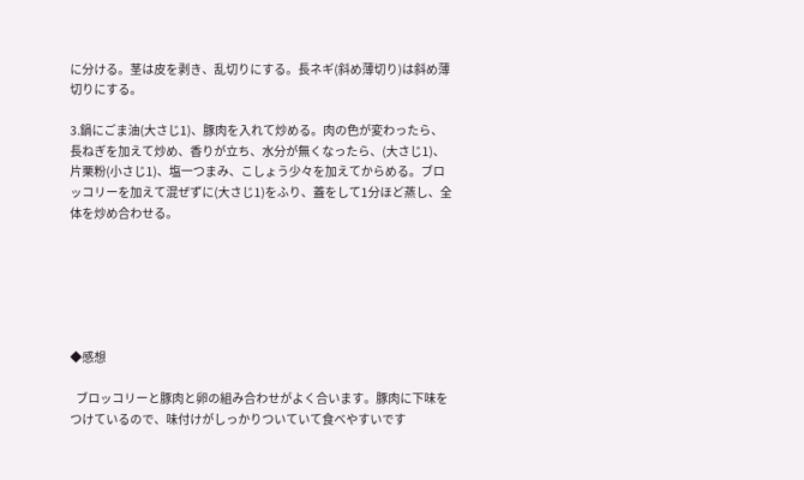に分ける。茎は皮を剥き、乱切りにする。長ネギ(斜め薄切り)は斜め薄切りにする。

3.鍋にごま油(大さじ1)、豚肉を入れて炒める。肉の色が変わったら、長ねぎを加えて炒め、香りが立ち、水分が無くなったら、(大さじ1)、片栗粉(小さじ1)、塩一つまみ、こしょう少々を加えてからめる。ブロッコリーを加えて混ぜずに(大さじ1)をふり、蓋をして1分ほど蒸し、全体を炒め合わせる。






◆感想

  ブロッコリーと豚肉と卵の組み合わせがよく合います。豚肉に下味をつけているので、味付けがしっかりついていて食べやすいです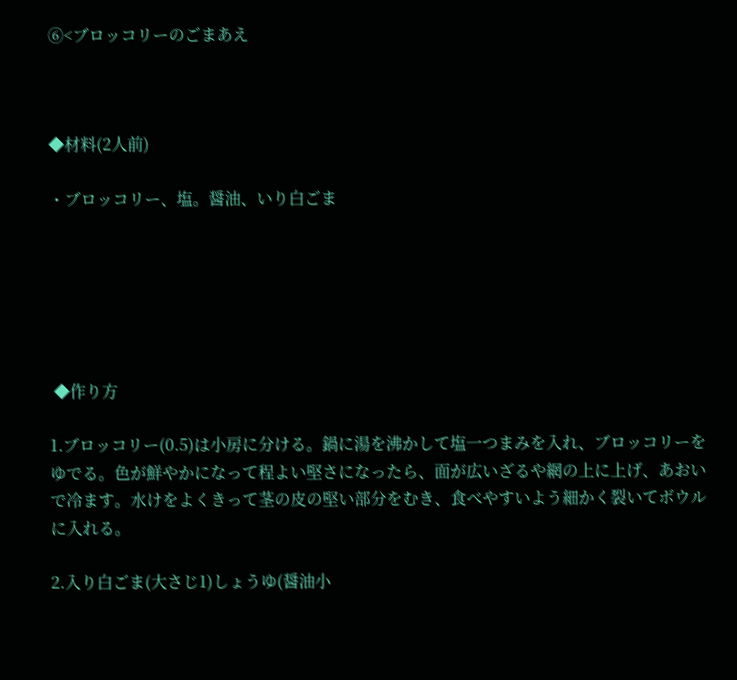⑥<ブロッコリーのごまあえ



◆材料(2人前)

・ブロッコリー、塩。醤油、いり白ごま






 ◆作り方

1.ブロッコリー(0.5)は小房に分ける。鍋に湯を沸かして塩一つまみを入れ、ブロッコリーをゆでる。色が鮮やかになって程よい堅さになったら、面が広いざるや網の上に上げ、あおいで冷ます。水けをよくきって茎の皮の堅い部分をむき、食べやすいよう細かく裂いてボウルに入れる。

2.入り白ごま(大さじ1)しょうゆ(醤油小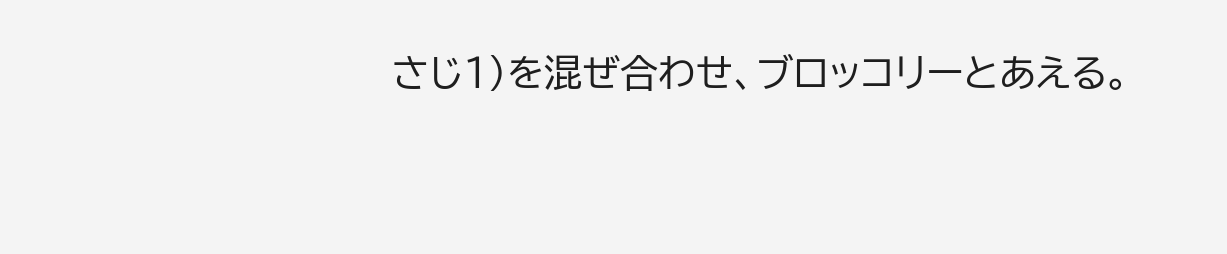さじ1)を混ぜ合わせ、ブロッコリーとあえる。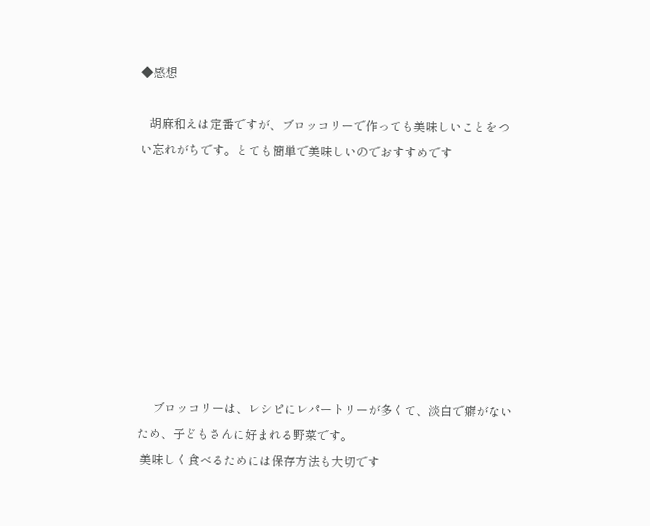◆感想

   胡麻和えは定番ですが、ブロッコリーで作っても美味しいことをつい忘れがちです。とても簡単で美味しいのでおすすめです









     ブロッコリーは、レシピにレパートリーが多くて、淡白で癖がないため、子どもさんに好まれる野菜です。
 美味しく食べるためには保存方法も大切です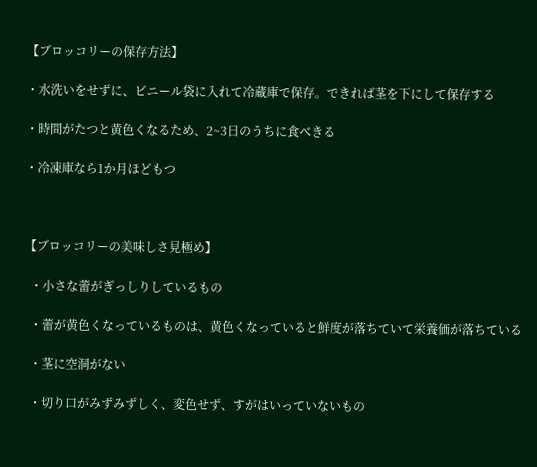【ブロッコリーの保存方法】

・水洗いをせずに、ビニール袋に入れて冷蔵庫で保存。できれば茎を下にして保存する

・時間がたつと黄色くなるため、2~3日のうちに食べきる

・冷凍庫なら1か月ほどもつ



【ブロッコリーの美味しさ見極め】

  ・小さな蕾がぎっしりしているもの

  ・蕾が黄色くなっているものは、黄色くなっていると鮮度が落ちていて栄養価が落ちている

  ・茎に空洞がない

  ・切り口がみずみずしく、変色せず、すがはいっていないもの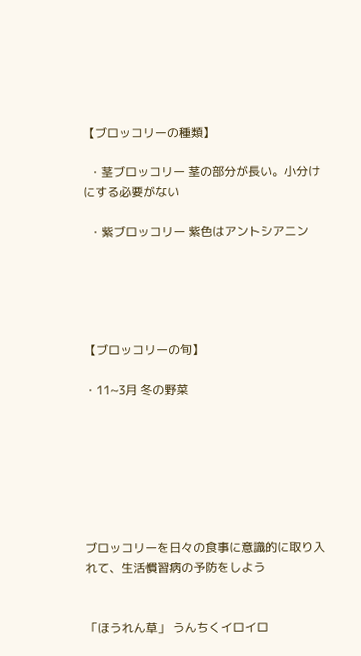【ブロッコリーの種類】

  ・茎ブロッコリー 茎の部分が長い。小分けにする必要がない

  ・紫ブロッコリー 紫色はアントシアニン





【ブロッコリーの旬】

・11~3月 冬の野菜







ブロッコリーを日々の食事に意識的に取り入れて、生活慣習病の予防をしよう


「ほうれん草」 うんちくイロイロ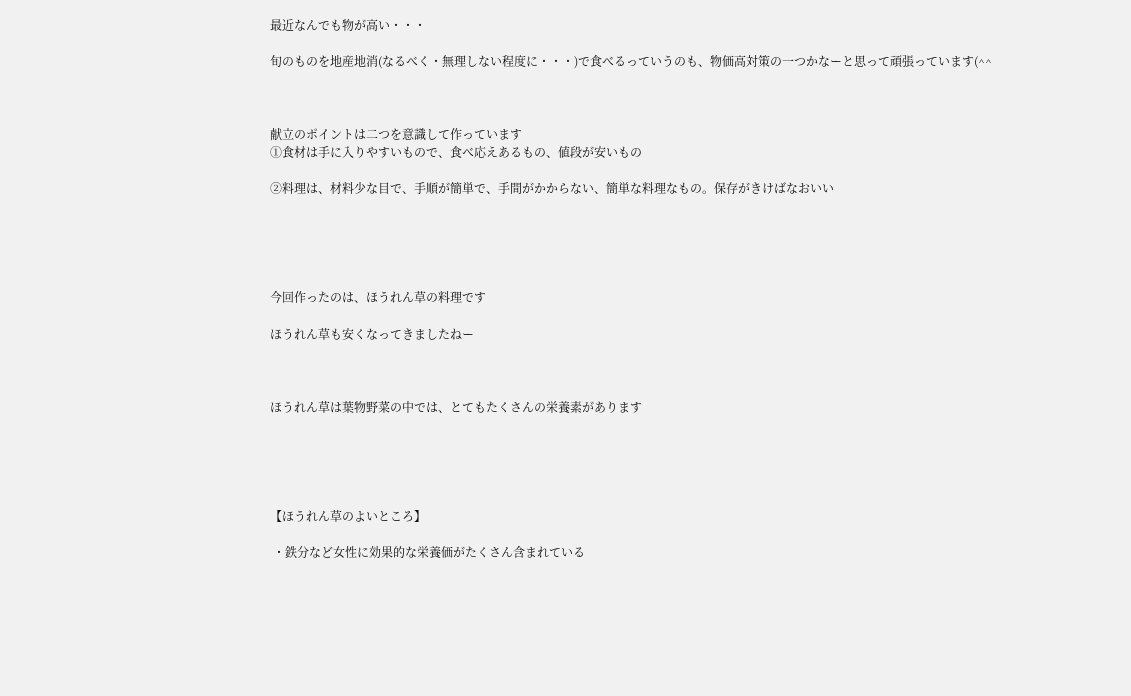最近なんでも物が高い・・・

旬のものを地産地消(なるべく・無理しない程度に・・・)で食べるっていうのも、物価高対策の一つかなーと思って頑張っています(^^



献立のポイントは二つを意識して作っています
①食材は手に入りやすいもので、食べ応えあるもの、値段が安いもの

②料理は、材料少な目で、手順が簡単で、手間がかからない、簡単な料理なもの。保存がきけばなおいい





今回作ったのは、ほうれん草の料理です

ほうれん草も安くなってきましたねー



ほうれん草は葉物野菜の中では、とてもたくさんの栄養素があります





【ほうれん草のよいところ】

 ・鉄分など女性に効果的な栄養価がたくさん含まれている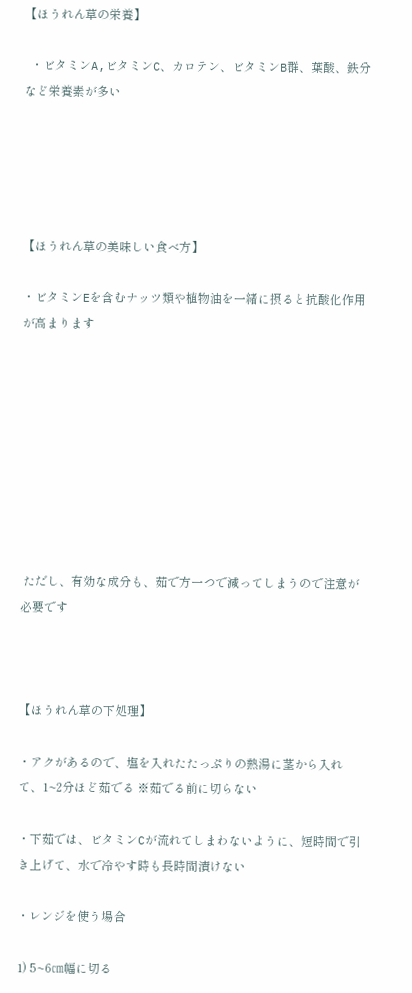【ほうれん草の栄養】

  ・ビタミンA,ビタミンC、カロテン、ビタミンB群、葉酸、鉄分など栄養素が多い





【ほうれん草の美味しい食べ方】

・ビタミンEを含むナッツ類や植物油を一緒に摂ると抗酸化作用が高まります









 ただし、有効な成分も、茹で方一つで減ってしまうので注意が必要です



【ほうれん草の下処理】

・アクがあるので、塩を入れたたっぷりの熱湯に茎から入れて、1~2分ほど茹でる ※茹でる前に切らない

・下茹では、ビタミンCが流れてしまわないように、短時間で引き上げて、水で冷やす時も長時間漬けない

・レンジを使う場合

1) 5~6㎝幅に切る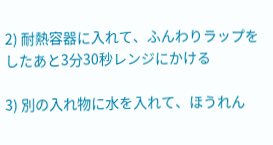2) 耐熱容器に入れて、ふんわりラップをしたあと3分30秒レンジにかける

3) 別の入れ物に水を入れて、ほうれん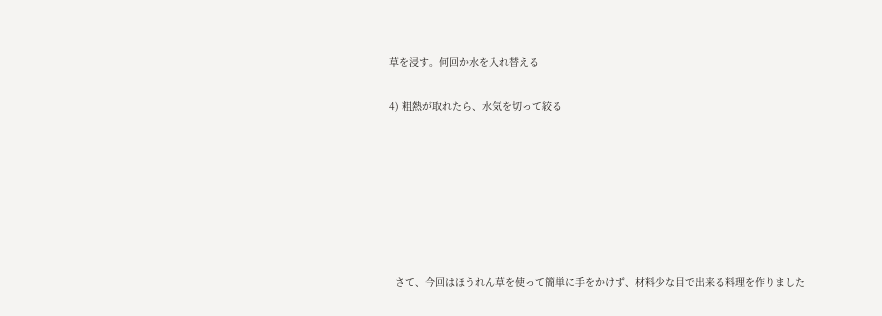草を浸す。何回か水を入れ替える

4) 粗熱が取れたら、水気を切って絞る







  さて、今回はほうれん草を使って簡単に手をかけず、材料少な目で出来る料理を作りました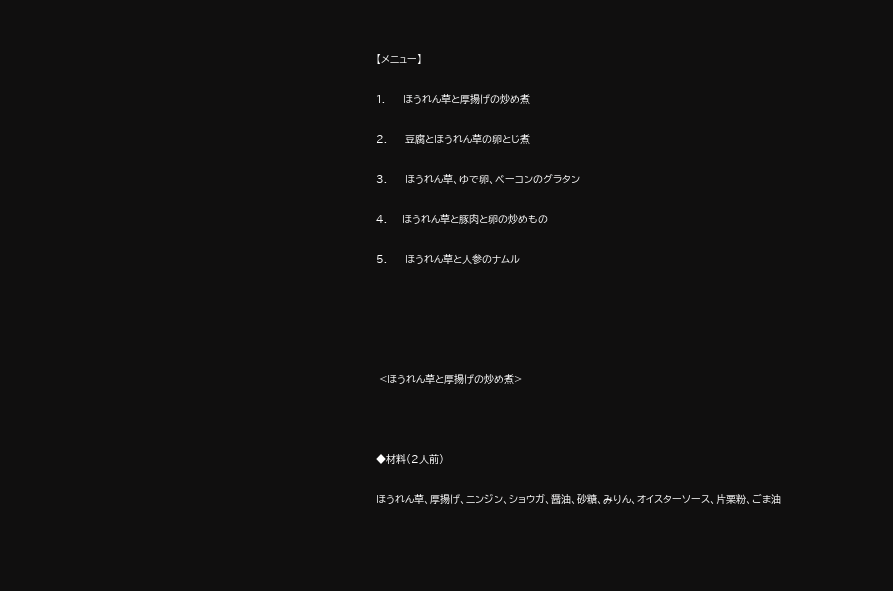【メニュー】

1.      ほうれん草と厚揚げの炒め煮

2.      豆腐とほうれん草の卵とじ煮

3.      ほうれん草、ゆで卵、ベーコンのグラタン

4.     ほうれん草と豚肉と卵の炒めもの

5.      ほうれん草と人参のナムル





 <ほうれん草と厚揚げの炒め煮>



◆材料(2人前)

ほうれん草、厚揚げ、ニンジン、ショウガ、醤油、砂糖、みりん、オイスターソース、片栗粉、ごま油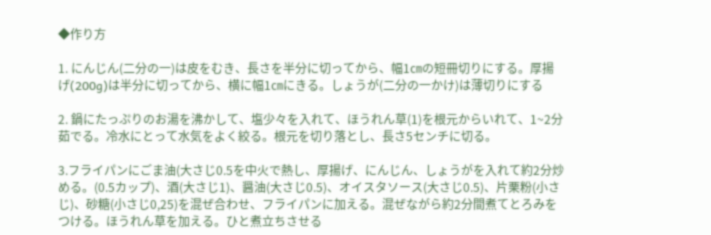◆作り方

1. にんじん(二分の一)は皮をむき、長さを半分に切ってから、幅1㎝の短冊切りにする。厚揚げ(200g)は半分に切ってから、横に幅1㎝にきる。しょうが(二分の一かけ)は薄切りにする

2. 鍋にたっぷりのお湯を沸かして、塩少々を入れて、ほうれん草(1)を根元からいれて、1~2分茹でる。冷水にとって水気をよく絞る。根元を切り落とし、長さ5センチに切る。

3.フライパンにごま油(大さじ0.5を中火で熱し、厚揚げ、にんじん、しょうがを入れて約2分炒める。(0.5カップ)、酒(大さじ1)、醤油(大さじ0.5)、オイスタソース(大さじ0.5)、片栗粉(小さじ)、砂糖(小さじ0,25)を混ぜ合わせ、フライパンに加える。混ぜながら約2分間煮てとろみをつける。ほうれん草を加える。ひと煮立ちさせる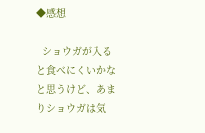◆感想

  ショウガが入ると食べにくいかなと思うけど、あまりショウガは気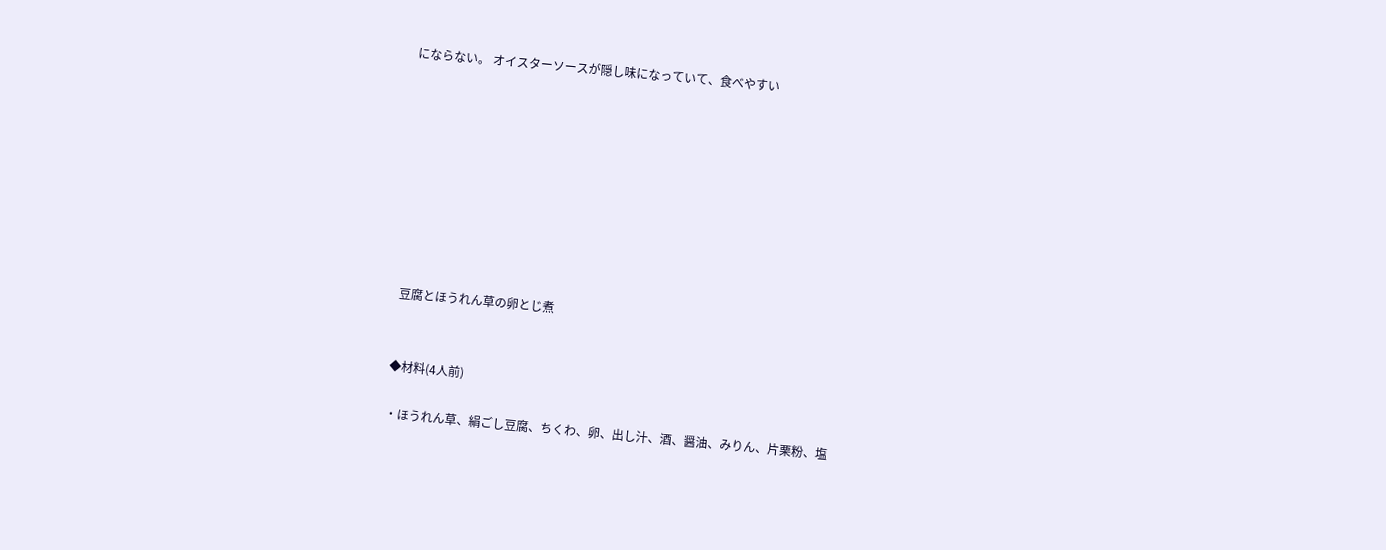にならない。 オイスターソースが隠し味になっていて、食べやすい









 豆腐とほうれん草の卵とじ煮


◆材料(4人前)

・ほうれん草、絹ごし豆腐、ちくわ、卵、出し汁、酒、醤油、みりん、片栗粉、塩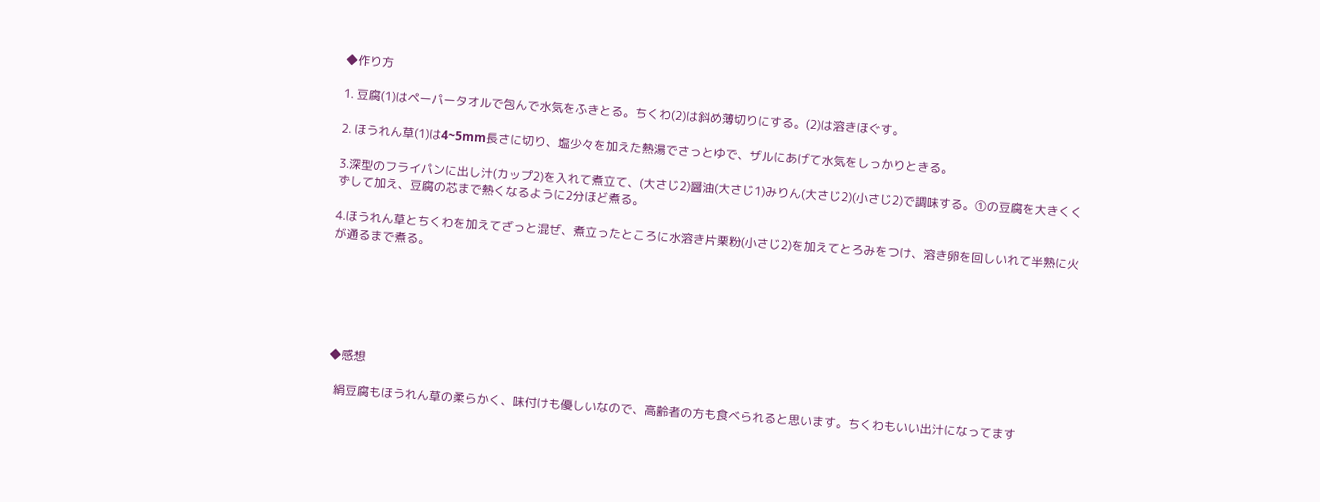◆作り方

1. 豆腐(1)はペーパータオルで包んで水気をふきとる。ちくわ(2)は斜め薄切りにする。(2)は溶きほぐす。

2. ほうれん草(1)は4~5mm長さに切り、塩少々を加えた熱湯でさっとゆで、ザルにあげて水気をしっかりときる。

3.深型のフライパンに出し汁(カップ2)を入れて煮立て、(大さじ2)醤油(大さじ1)みりん(大さじ2)(小さじ2)で調味する。①の豆腐を大きくくずして加え、豆腐の芯まで熱くなるように2分ほど煮る。

4.ほうれん草とちくわを加えてざっと混ぜ、煮立ったところに水溶き片栗粉(小さじ2)を加えてとろみをつけ、溶き卵を回しいれて半熟に火が通るまで煮る。






 ◆感想

   絹豆腐もほうれん草の柔らかく、味付けも優しいなので、高齢者の方も食べられると思います。ちくわもいい出汁になってます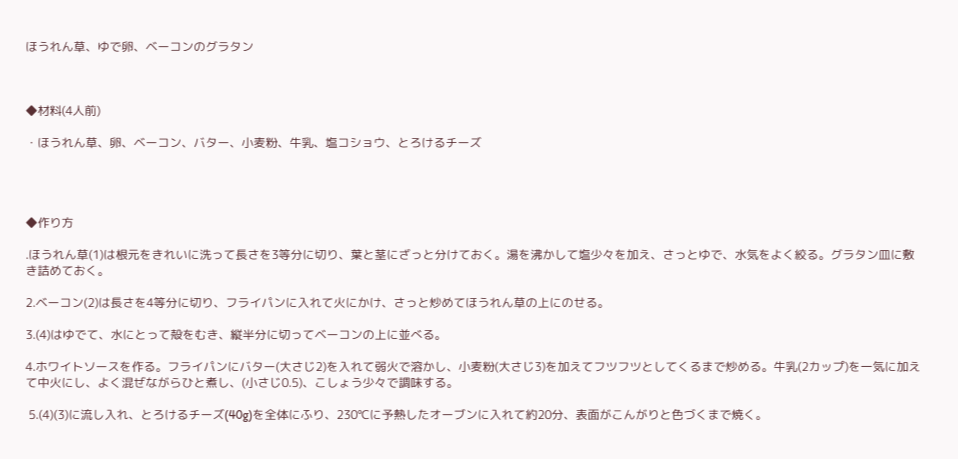ほうれん草、ゆで卵、ベーコンのグラタン



◆材料(4人前)

・ほうれん草、卵、ベーコン、バター、小麦粉、牛乳、塩コショウ、とろけるチーズ




◆作り方

.ほうれん草(1)は根元をきれいに洗って長さを3等分に切り、葉と茎にざっと分けておく。湯を沸かして塩少々を加え、さっとゆで、水気をよく絞る。グラタン皿に敷き詰めておく。

2.ベーコン(2)は長さを4等分に切り、フライパンに入れて火にかけ、さっと炒めてほうれん草の上にのせる。

3.(4)はゆでて、水にとって殻をむき、縦半分に切ってベーコンの上に並べる。

4.ホワイトソースを作る。フライパンにバター(大さじ2)を入れて弱火で溶かし、小麦粉(大さじ3)を加えてフツフツとしてくるまで炒める。牛乳(2カップ)を一気に加えて中火にし、よく混ぜながらひと煮し、(小さじ0.5)、こしょう少々で調味する。

 5.(4)(3)に流し入れ、とろけるチーズ(40g)を全体にふり、230℃に予熱したオーブンに入れて約20分、表面がこんがりと色づくまで焼く。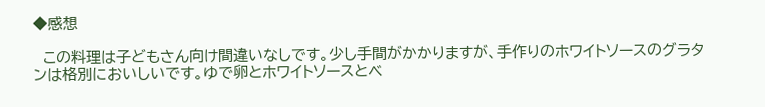◆感想

  この料理は子どもさん向け間違いなしです。少し手間がかかりますが、手作りのホワイトソースのグラタンは格別においしいです。ゆで卵とホワイトソースとベ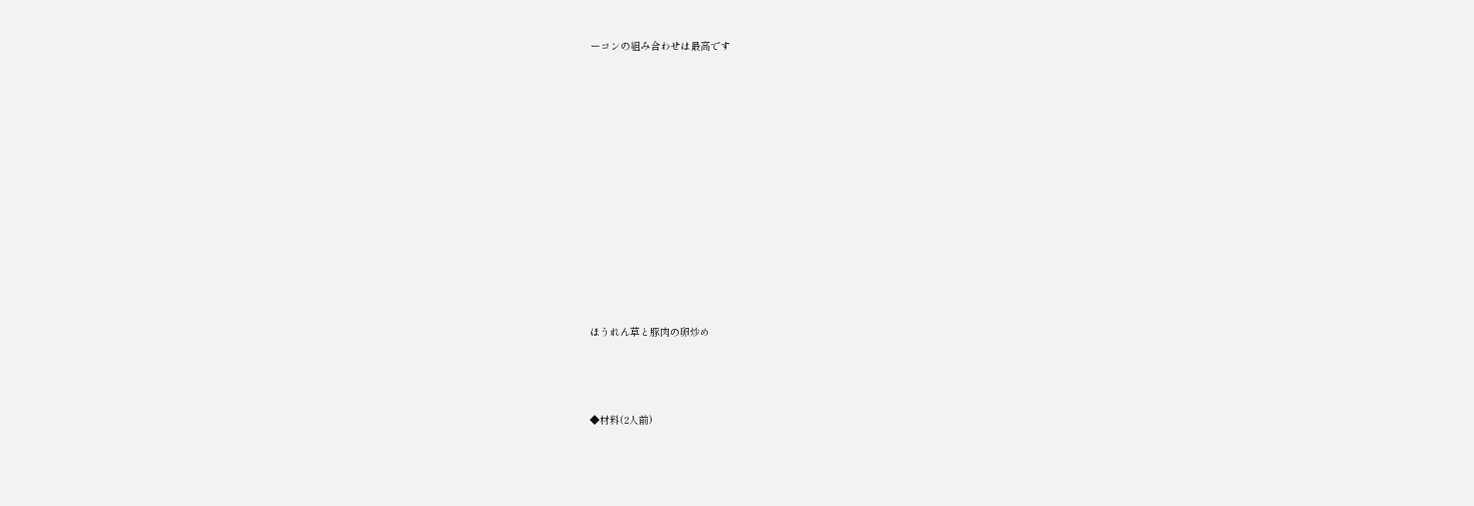ーコンの組み合わせは最高です












ほうれん草と豚肉の卵炒め



◆材料(2人前)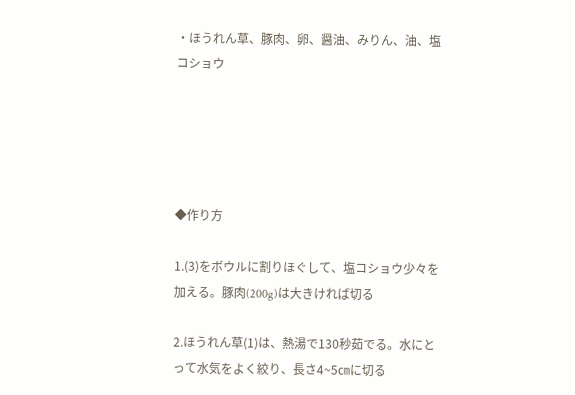・ほうれん草、豚肉、卵、醤油、みりん、油、塩コショウ





◆作り方

1.(3)をボウルに割りほぐして、塩コショウ少々を加える。豚肉(200g)は大きければ切る

2.ほうれん草(1)は、熱湯で130秒茹でる。水にとって水気をよく絞り、長さ4~5㎝に切る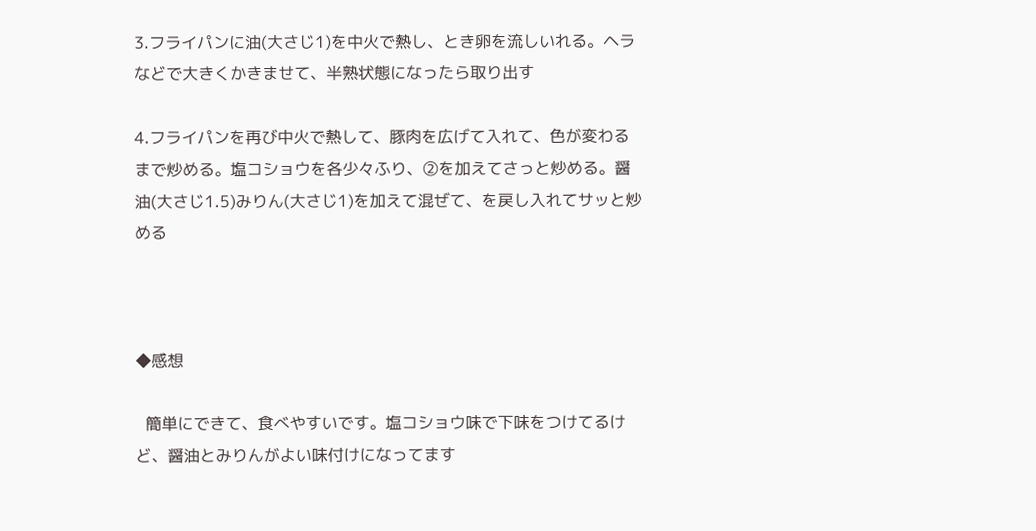3.フライパンに油(大さじ1)を中火で熱し、とき卵を流しいれる。ヘラなどで大きくかきませて、半熟状態になったら取り出す

4.フライパンを再び中火で熱して、豚肉を広げて入れて、色が変わるまで炒める。塩コショウを各少々ふり、②を加えてさっと炒める。醤油(大さじ1.5)みりん(大さじ1)を加えて混ぜて、を戻し入れてサッと炒める



◆感想

  簡単にできて、食べやすいです。塩コショウ味で下味をつけてるけど、醤油とみりんがよい味付けになってます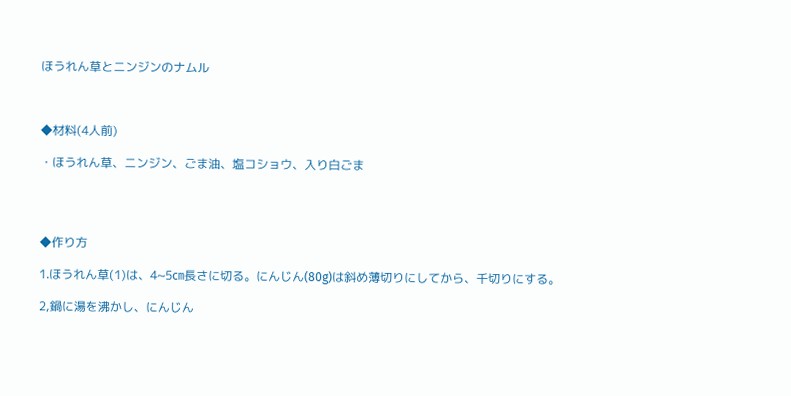ほうれん草とニンジンのナムル



◆材料(4人前)

・ほうれん草、ニンジン、ごま油、塩コショウ、入り白ごま




◆作り方

1.ほうれん草(1)は、4~5㎝長さに切る。にんじん(80g)は斜め薄切りにしてから、千切りにする。

2,鍋に湯を沸かし、にんじん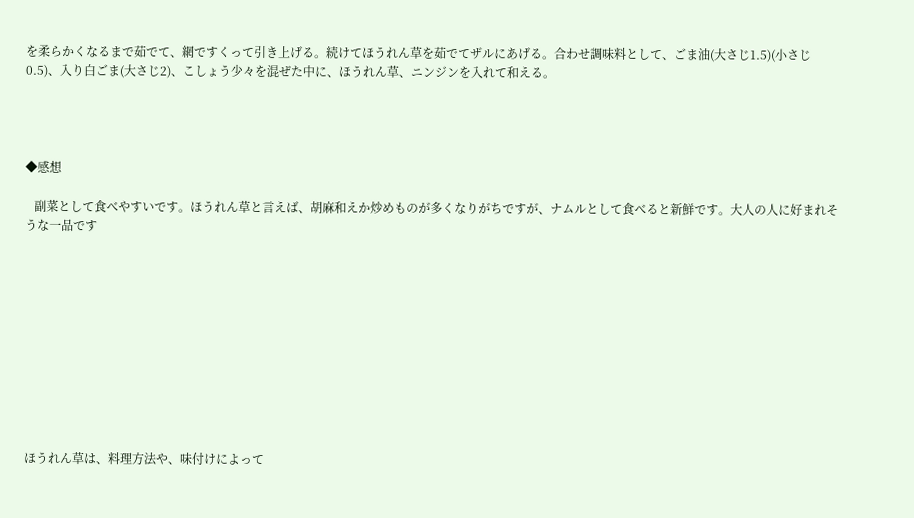を柔らかくなるまで茹でて、網ですくって引き上げる。続けてほうれん草を茹でてザルにあげる。合わせ調味料として、ごま油(大さじ1.5)(小さじ0.5)、入り白ごま(大さじ2)、こしょう少々を混ぜた中に、ほうれん草、ニンジンを入れて和える。




◆感想

   副菜として食べやすいです。ほうれん草と言えば、胡麻和えか炒めものが多くなりがちですが、ナムルとして食べると新鮮です。大人の人に好まれそうな一品です











ほうれん草は、料理方法や、味付けによって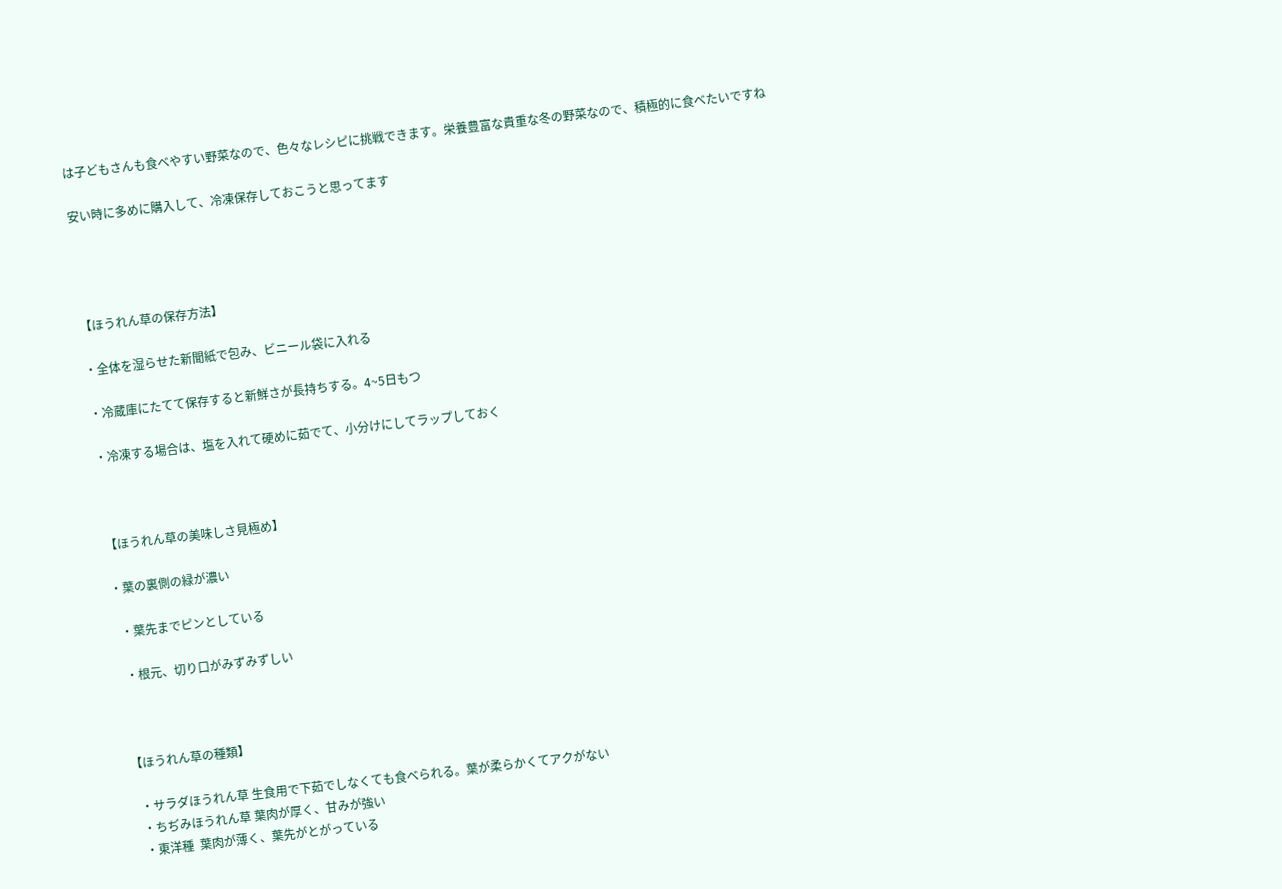は子どもさんも食べやすい野菜なので、色々なレシピに挑戦できます。栄養豊富な貴重な冬の野菜なので、積極的に食べたいですね

安い時に多めに購入して、冷凍保存しておこうと思ってます




【ほうれん草の保存方法】

・全体を湿らせた新聞紙で包み、ビニール袋に入れる

・冷蔵庫にたてて保存すると新鮮さが長持ちする。4~5日もつ

・冷凍する場合は、塩を入れて硬めに茹でて、小分けにしてラップしておく



【ほうれん草の美味しさ見極め】

・葉の裏側の緑が濃い

  ・葉先までピンとしている

  ・根元、切り口がみずみずしい



【ほうれん草の種類】

  ・サラダほうれん草 生食用で下茹でしなくても食べられる。葉が柔らかくてアクがない
  ・ちぢみほうれん草 葉肉が厚く、甘みが強い
  ・東洋種  葉肉が薄く、葉先がとがっている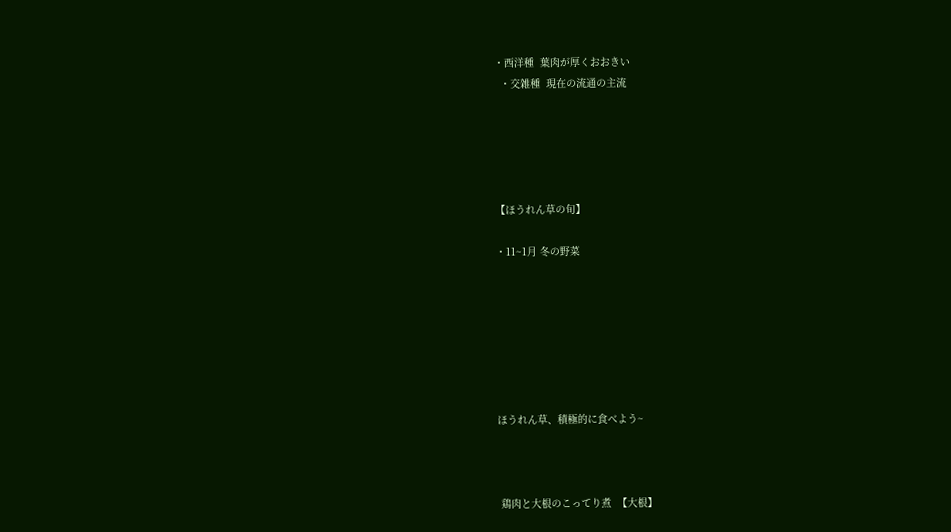・西洋種  葉肉が厚くおおきい
  ・交雑種  現在の流通の主流





【ほうれん草の旬】

・11~1月 冬の野菜







ほうれん草、積極的に食べよう~



 鶏肉と大根のこってり煮  【大根】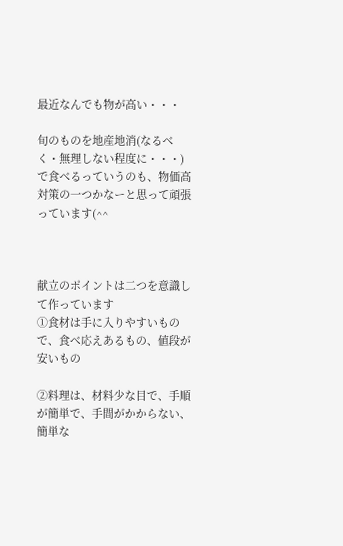最近なんでも物が高い・・・

旬のものを地産地消(なるべく・無理しない程度に・・・)で食べるっていうのも、物価高対策の一つかなーと思って頑張っています(^^



献立のポイントは二つを意識して作っています
①食材は手に入りやすいもので、食べ応えあるもの、値段が安いもの

②料理は、材料少な目で、手順が簡単で、手間がかからない、簡単な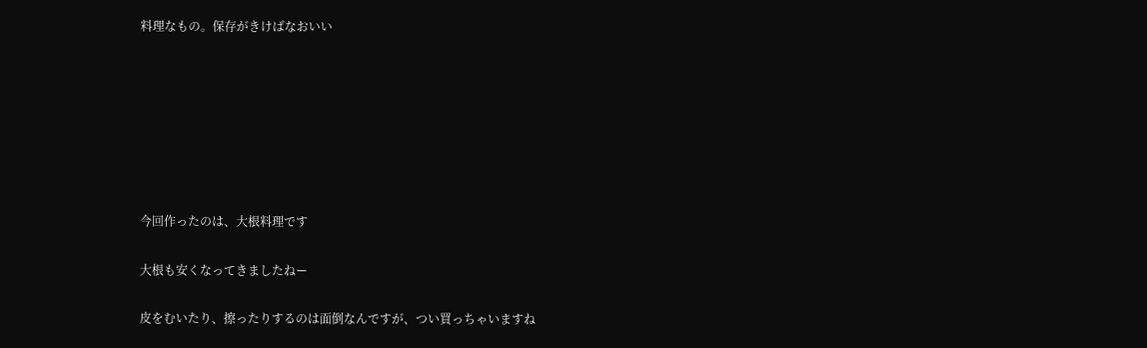料理なもの。保存がきけばなおいい







今回作ったのは、大根料理です

大根も安くなってきましたねー

皮をむいたり、擦ったりするのは面倒なんですが、つい買っちゃいますね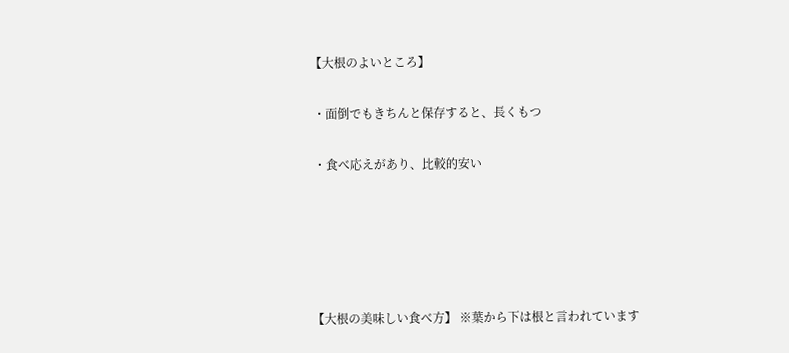【大根のよいところ】

 ・面倒でもきちんと保存すると、長くもつ

 ・食べ応えがあり、比較的安い





【大根の美味しい食べ方】 ※葉から下は根と言われています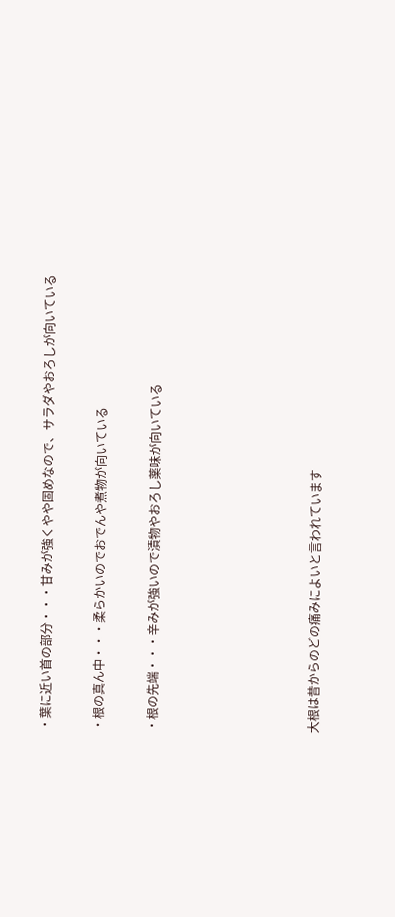・葉に近い首の部分・・・甘みが強くやや固めなので、サラダやおろしが向いている

・根の真ん中・・・柔らかいのでおでんや煮物が向いている

・根の先端・・・辛みが強いので漬物やおろし薬味が向いている





大根は昔からのどの痛みによいと言われています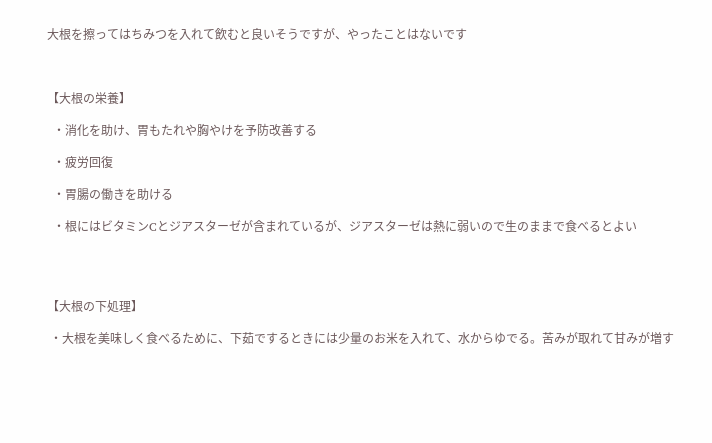大根を擦ってはちみつを入れて飲むと良いそうですが、やったことはないです



【大根の栄養】

  ・消化を助け、胃もたれや胸やけを予防改善する

  ・疲労回復

  ・胃腸の働きを助ける

  ・根にはビタミンCとジアスターゼが含まれているが、ジアスターゼは熱に弱いので生のままで食べるとよい




【大根の下処理】

 ・大根を美味しく食べるために、下茹でするときには少量のお米を入れて、水からゆでる。苦みが取れて甘みが増す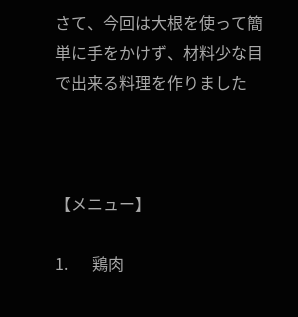さて、今回は大根を使って簡単に手をかけず、材料少な目で出来る料理を作りました



【メニュー】

1.      鶏肉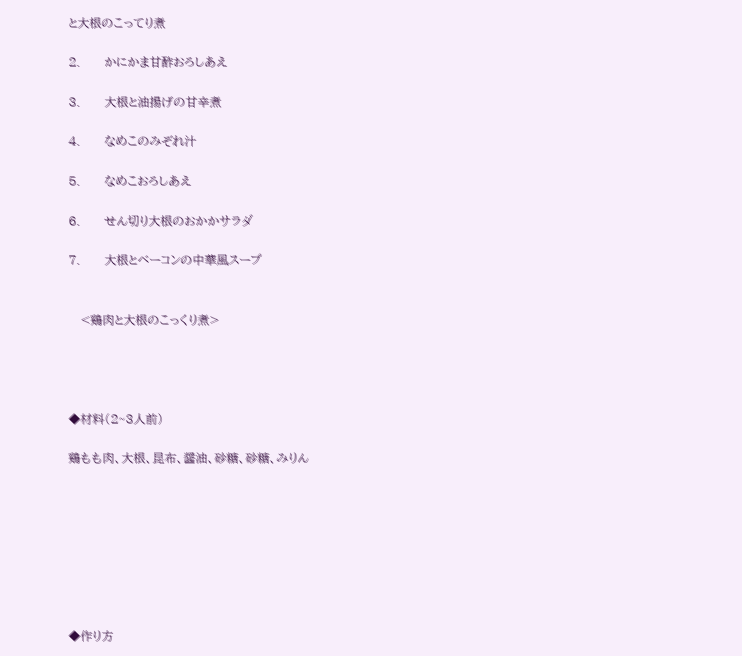と大根のこってり煮

2.      かにかま甘酢おろしあえ

3.      大根と油揚げの甘辛煮

4.      なめこのみぞれ汁

5.      なめこおろしあえ

6.      せん切り大根のおかかサラダ

7.      大根とベーコンの中華風スープ


   <鶏肉と大根のこっくり煮>




◆材料(2~3人前)

鶏もも肉、大根、昆布、醤油、砂糖、砂糖、みりん








◆作り方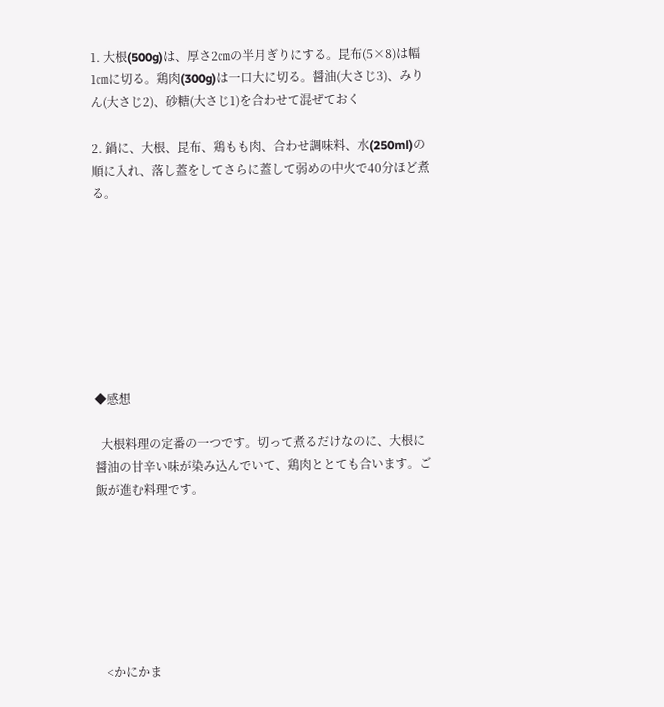1. 大根(500g)は、厚さ2㎝の半月ぎりにする。昆布(5×8)は幅1㎝に切る。鶏肉(300g)は一口大に切る。醤油(大さじ3)、みりん(大さじ2)、砂糖(大さじ1)を合わせて混ぜておく

2. 鍋に、大根、昆布、鶏もも肉、合わせ調味料、水(250ml)の順に入れ、落し蓋をしてさらに蓋して弱めの中火で40分ほど煮る。








◆感想

  大根料理の定番の一つです。切って煮るだけなのに、大根に醤油の甘辛い味が染み込んでいて、鶏肉ととても合います。ご飯が進む料理です。







   <かにかま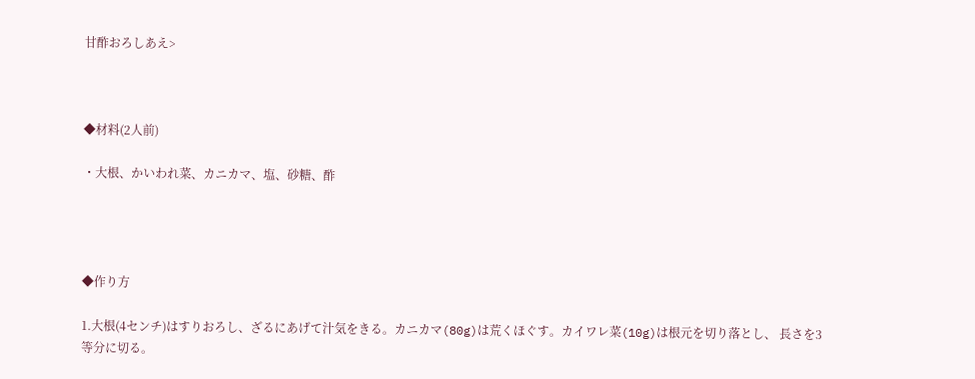甘酢おろしあえ>



◆材料(2人前)

・大根、かいわれ菜、カニカマ、塩、砂糖、酢




◆作り方

1.大根(4センチ)はすりおろし、ざるにあげて汁気をきる。カニカマ(80g)は荒くほぐす。カイワレ菜(10g)は根元を切り落とし、 長さを3等分に切る。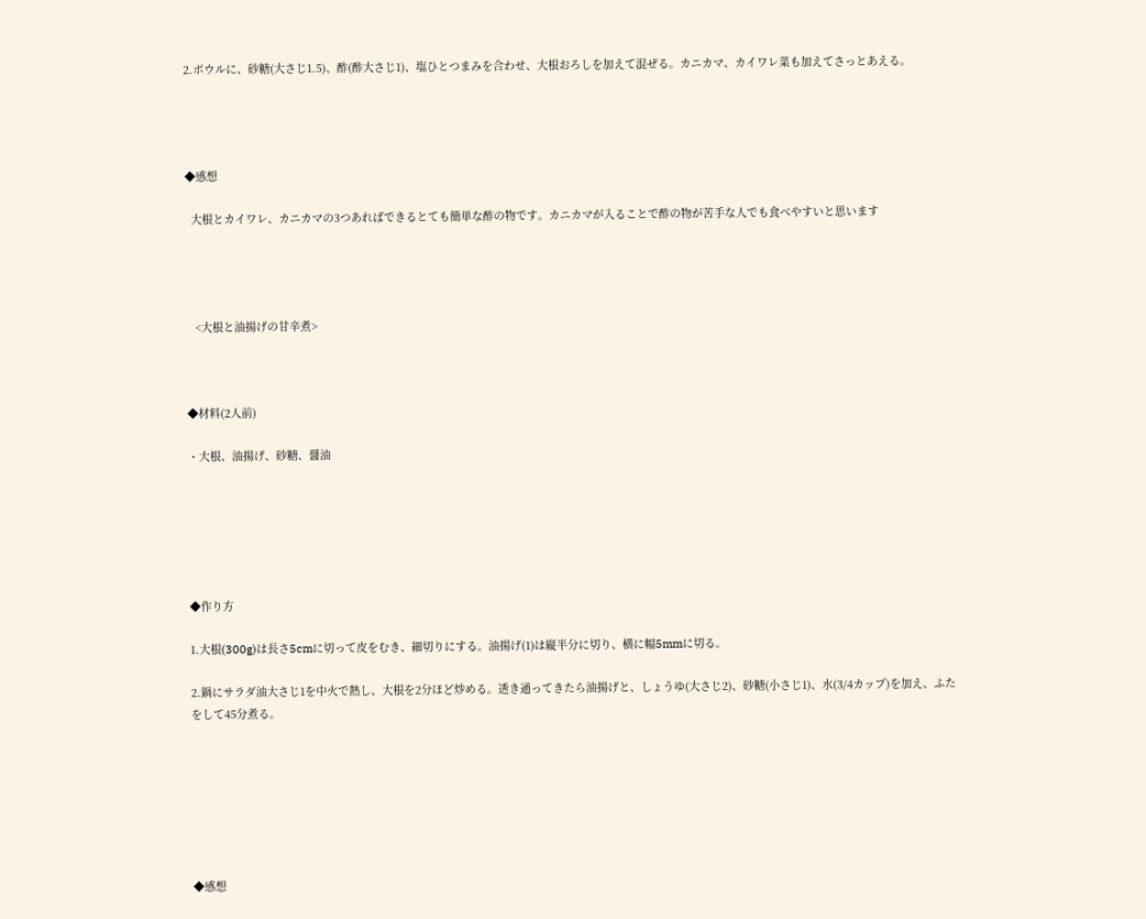2.ボウルに、砂糖(大さじ1.5)、酢(酢大さじ1)、塩ひとつまみを合わせ、大根おろしを加えて混ぜる。カニカマ、カイワレ菜も加えてさっとあえる。




◆感想

  大根とカイワレ、カニカマの3つあればできるとても簡単な酢の物です。カニカマが入ることで酢の物が苦手な人でも食べやすいと思います




   <大根と油揚げの甘辛煮>



◆材料(2人前)

・大根、油揚げ、砂糖、醤油






◆作り方

1.大根(300g)は長さ5cmに切って皮をむき、細切りにする。油揚げ(1)は縦半分に切り、横に幅5mmに切る。

2.鍋にサラダ油大さじ1を中火で熱し、大根を2分ほど炒める。透き通ってきたら油揚げと、しょうゆ(大さじ2)、砂糖(小さじ1)、水(3/4カップ)を加え、ふたをして45分煮る。







◆感想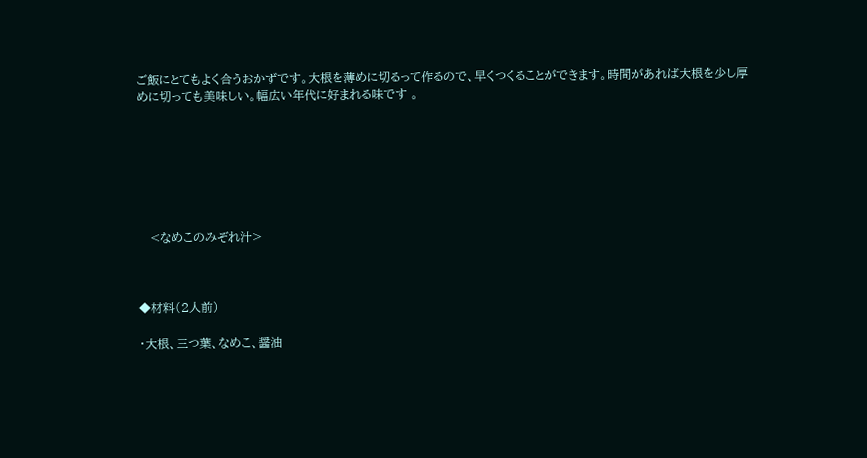ご飯にとてもよく合うおかずです。大根を薄めに切るって作るので、早くつくることができます。時間があれば大根を少し厚めに切っても美味しい。幅広い年代に好まれる味です 。







   <なめこのみぞれ汁>



◆材料(2人前)

・大根、三つ葉、なめこ、醤油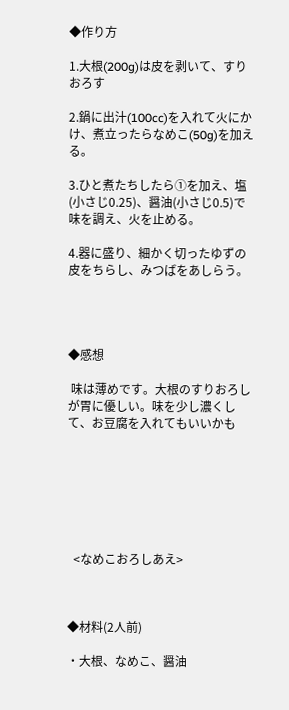◆作り方

1.大根(200g)は皮を剥いて、すりおろす

2.鍋に出汁(100cc)を入れて火にかけ、煮立ったらなめこ(50g)を加える。

3.ひと煮たちしたら①を加え、塩(小さじ0.25)、醤油(小さじ0.5)で味を調え、火を止める。

4.器に盛り、細かく切ったゆずの皮をちらし、みつばをあしらう。




◆感想

 味は薄めです。大根のすりおろしが胃に優しい。味を少し濃くして、お豆腐を入れてもいいかも







  <なめこおろしあえ>



◆材料(2人前)

・大根、なめこ、醤油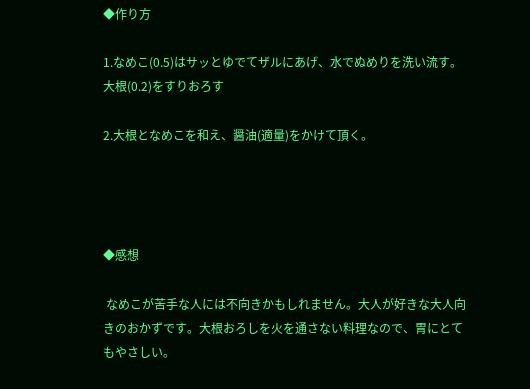◆作り方

1.なめこ(0.5)はサッとゆでてザルにあげ、水でぬめりを洗い流す。大根(0.2)をすりおろす

2.大根となめこを和え、醤油(適量)をかけて頂く。




◆感想

 なめこが苦手な人には不向きかもしれません。大人が好きな大人向きのおかずです。大根おろしを火を通さない料理なので、胃にとてもやさしい。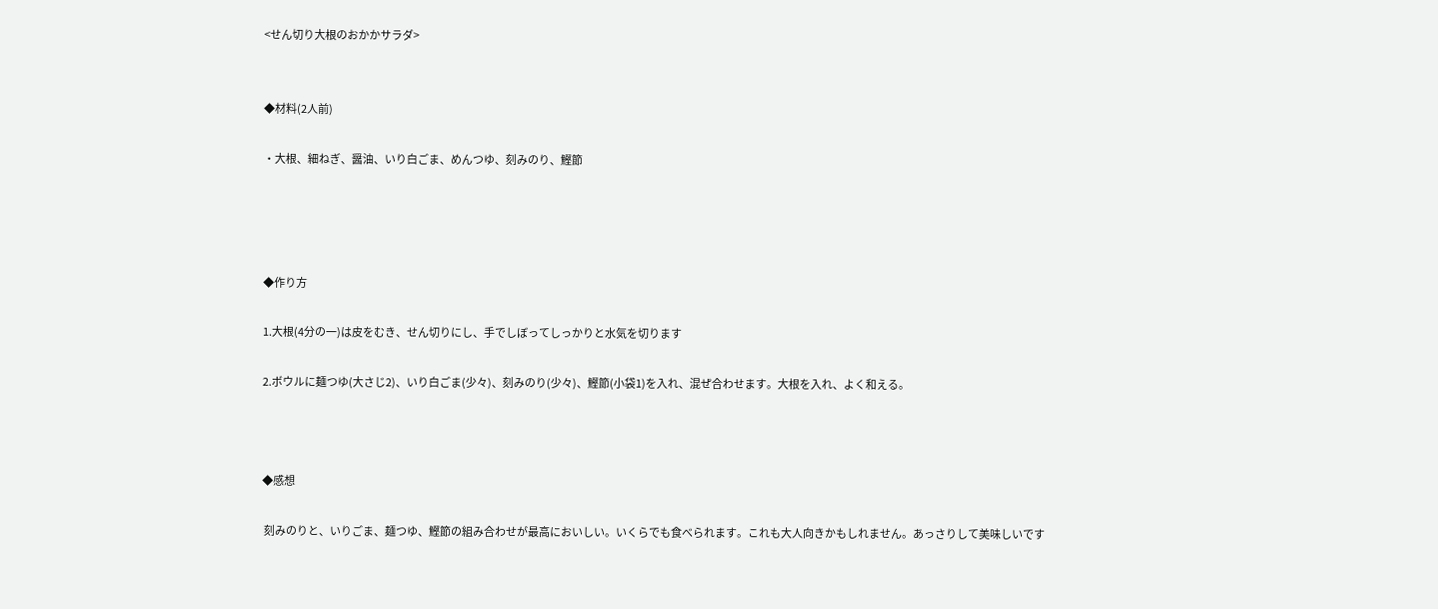<せん切り大根のおかかサラダ>


◆材料(2人前)

・大根、細ねぎ、醤油、いり白ごま、めんつゆ、刻みのり、鰹節




◆作り方

1.大根(4分の一)は皮をむき、せん切りにし、手でしぼってしっかりと水気を切ります

2.ボウルに麺つゆ(大さじ2)、いり白ごま(少々)、刻みのり(少々)、鰹節(小袋1)を入れ、混ぜ合わせます。大根を入れ、よく和える。



◆感想

 刻みのりと、いりごま、麺つゆ、鰹節の組み合わせが最高においしい。いくらでも食べられます。これも大人向きかもしれません。あっさりして美味しいです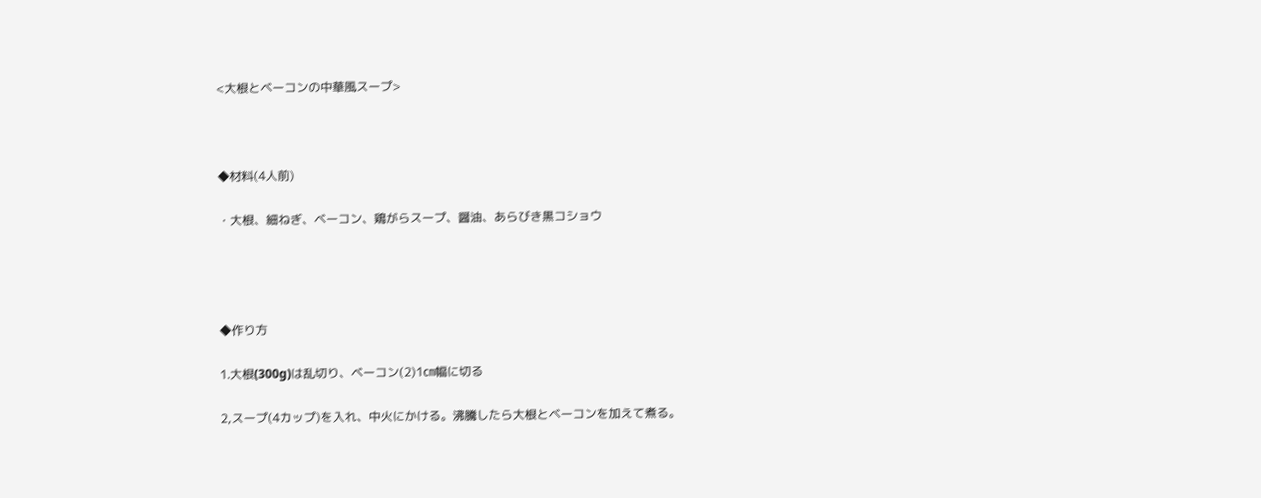<大根とベーコンの中華風スープ>



◆材料(4人前)

・大根、細ねぎ、ベーコン、鶏がらスープ、醤油、あらびき黒コショウ




◆作り方

1.大根(300g)は乱切り、ベーコン(2)1㎝幅に切る

2,スープ(4カップ)を入れ、中火にかける。沸騰したら大根とベーコンを加えて煮る。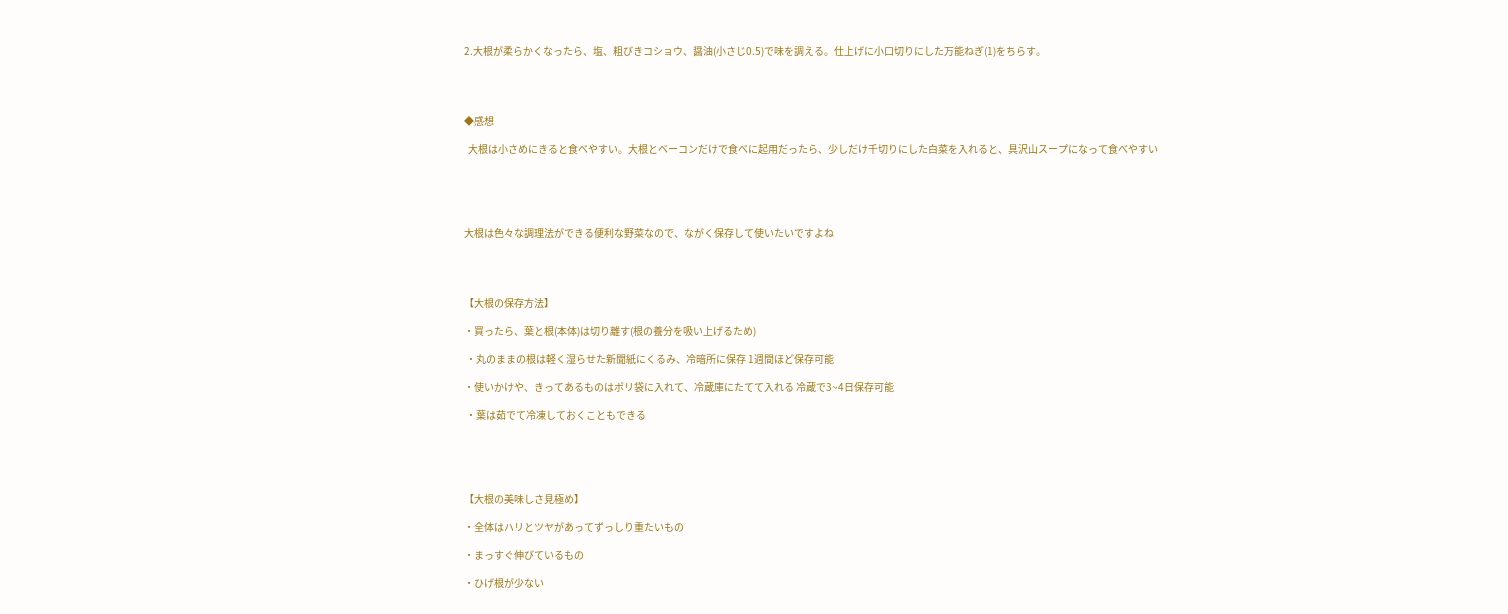2.大根が柔らかくなったら、塩、粗びきコショウ、醤油(小さじ0.5)で味を調える。仕上げに小口切りにした万能ねぎ(1)をちらす。




◆感想

  大根は小さめにきると食べやすい。大根とベーコンだけで食べに起用だったら、少しだけ千切りにした白菜を入れると、具沢山スープになって食べやすい





大根は色々な調理法ができる便利な野菜なので、ながく保存して使いたいですよね




【大根の保存方法】

・買ったら、葉と根(本体)は切り離す(根の養分を吸い上げるため)

 ・丸のままの根は軽く湿らせた新聞紙にくるみ、冷暗所に保存 1週間ほど保存可能

・使いかけや、きってあるものはポリ袋に入れて、冷蔵庫にたてて入れる 冷蔵で3~4日保存可能

 ・葉は茹でて冷凍しておくこともできる





【大根の美味しさ見極め】

・全体はハリとツヤがあってずっしり重たいもの

・まっすぐ伸びているもの

・ひげ根が少ない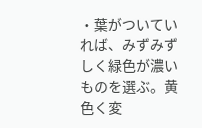・葉がついていれば、みずみずしく緑色が濃いものを選ぶ。黄色く変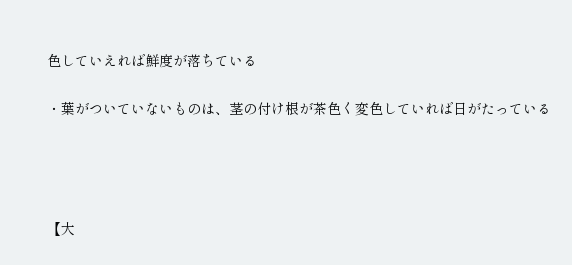色していえれば鮮度が落ちている

・葉がついていないものは、茎の付け根が茶色く変色していれば日がたっている




【大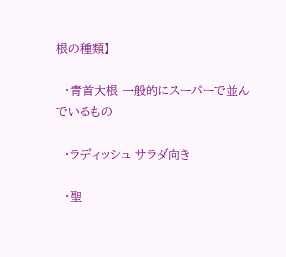根の種類】

  ・青首大根 一般的にスーパーで並んでいるもの

  ・ラディッシュ サラダ向き

  ・聖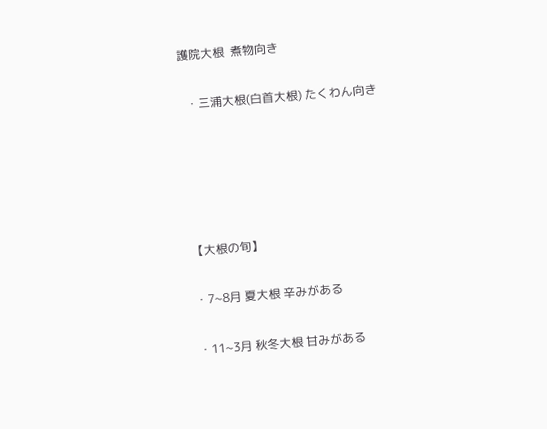護院大根  煮物向き

  ・三浦大根(白首大根) たくわん向き





【大根の旬】

・7~8月 夏大根 辛みがある

・11~3月 秋冬大根 甘みがある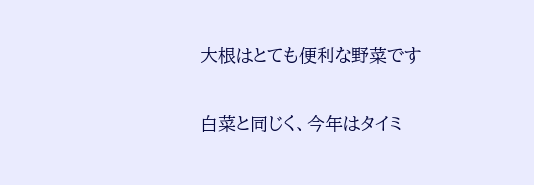大根はとても便利な野菜です

白菜と同じく、今年はタイミ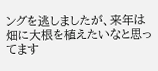ングを逃しましたが、来年は畑に大根を植えたいなと思ってます